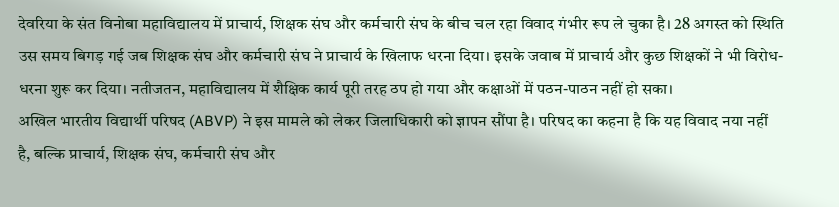देवरिया के संत विनोबा महाविद्यालय में प्राचार्य, शिक्षक संघ और कर्मचारी संघ के बीच चल रहा विवाद गंभीर रूप ले चुका है। 28 अगस्त को स्थिति उस समय बिगड़ गई जब शिक्षक संघ और कर्मचारी संघ ने प्राचार्य के खिलाफ धरना दिया। इसके जवाब में प्राचार्य और कुछ शिक्षकों ने भी विरोध-धरना शुरू कर दिया। नतीजतन, महाविद्यालय में शैक्षिक कार्य पूरी तरह ठप हो गया और कक्षाओं में पठन-पाठन नहीं हो सका।
अखिल भारतीय विद्यार्थी परिषद (ABVP) ने इस मामले को लेकर जिलाधिकारी को ज्ञापन सौंपा है। परिषद का कहना है कि यह विवाद नया नहीं है, बल्कि प्राचार्य, शिक्षक संघ, कर्मचारी संघ और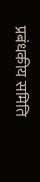प्रबंधकीय समिति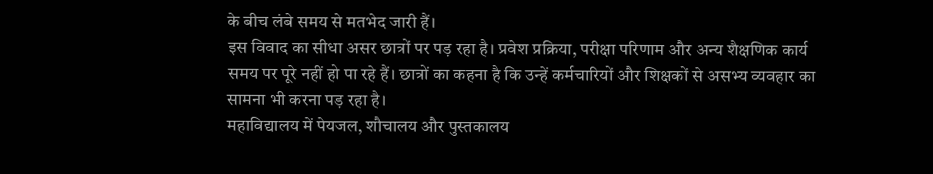के बीच लंबे समय से मतभेद जारी हैं।
इस विवाद का सीधा असर छात्रों पर पड़ रहा है। प्रवेश प्रक्रिया, परीक्षा परिणाम और अन्य शैक्षणिक कार्य समय पर पूरे नहीं हो पा रहे हैं। छात्रों का कहना है कि उन्हें कर्मचारियों और शिक्षकों से असभ्य व्यवहार का सामना भी करना पड़ रहा है।
महाविद्यालय में पेयजल, शौचालय और पुस्तकालय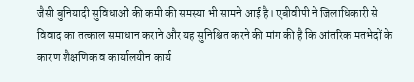जैसी बुनियादी सुविधाओं की कमी की समस्या भी सामने आई है। एबीवीपी ने जिलाधिकारी से विवाद का तत्काल समाधान कराने और यह सुनिश्चित करने की मांग की है कि आंतरिक मतभेदों के कारण शैक्षणिक व कार्यालयीन कार्य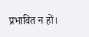प्रभावित न हों।